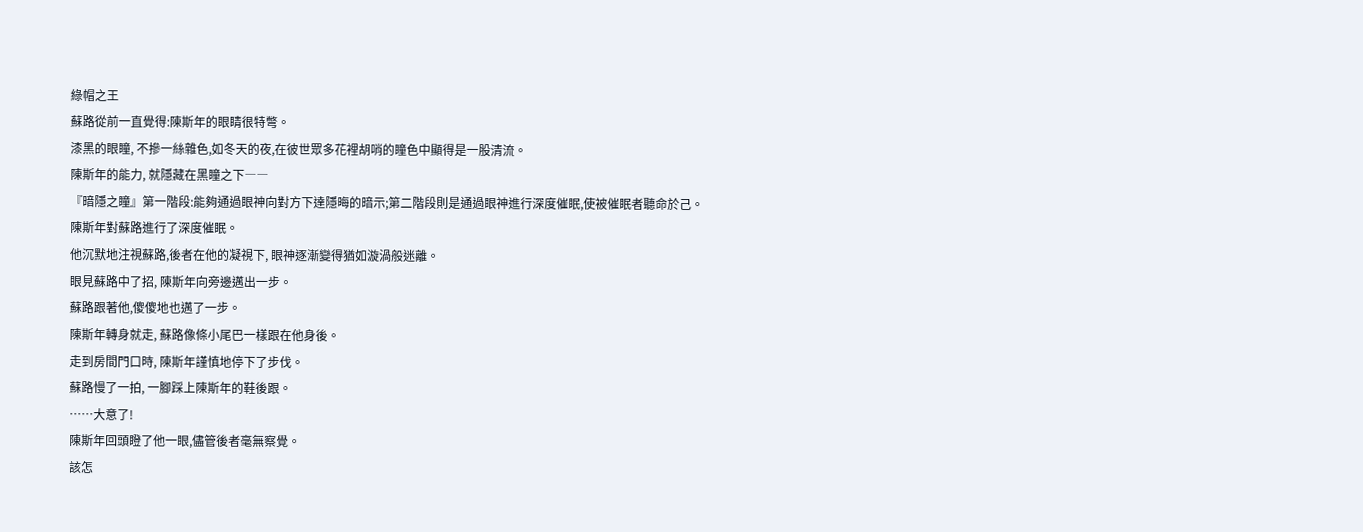綠帽之王
蘇路從前一直覺得:陳斯年的眼睛很特彆。
漆黑的眼瞳, 不摻一絲雜色,如冬天的夜,在彼世眾多花裡胡哨的瞳色中顯得是一股清流。
陳斯年的能力, 就隱藏在黑瞳之下――
『暗隱之瞳』第一階段:能夠通過眼神向對方下達隱晦的暗示;第二階段則是通過眼神進行深度催眠,使被催眠者聽命於己。
陳斯年對蘇路進行了深度催眠。
他沉默地注視蘇路,後者在他的凝視下, 眼神逐漸變得猶如漩渦般迷離。
眼見蘇路中了招, 陳斯年向旁邊邁出一步。
蘇路跟著他,傻傻地也邁了一步。
陳斯年轉身就走, 蘇路像條小尾巴一樣跟在他身後。
走到房間門口時, 陳斯年謹慎地停下了步伐。
蘇路慢了一拍, 一腳踩上陳斯年的鞋後跟。
……大意了!
陳斯年回頭瞪了他一眼,儘管後者毫無察覺。
該怎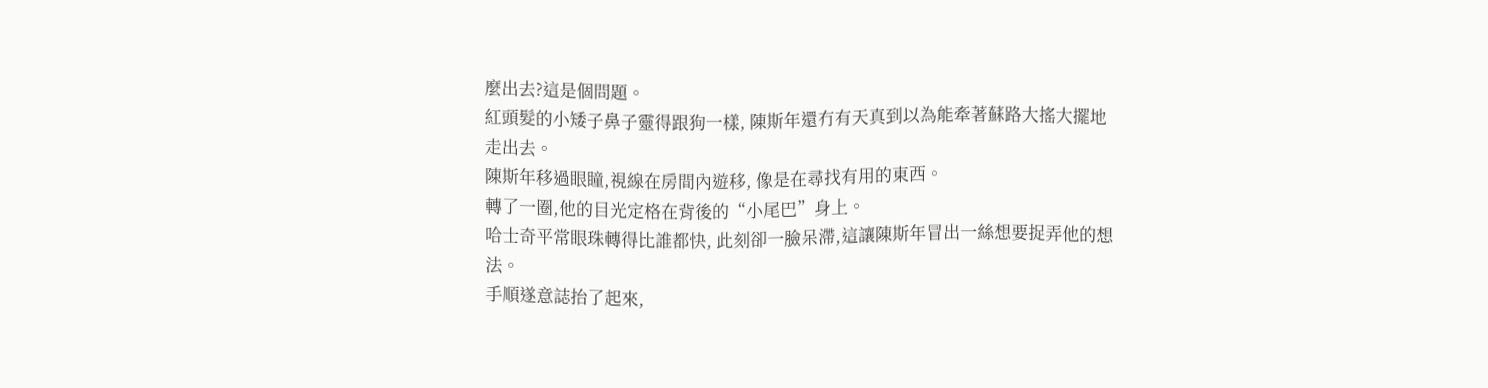麼出去?這是個問題。
紅頭髮的小矮子鼻子靈得跟狗一樣, 陳斯年還冇有天真到以為能牽著蘇路大搖大擺地走出去。
陳斯年移過眼瞳,視線在房間內遊移, 像是在尋找有用的東西。
轉了一圈,他的目光定格在背後的“小尾巴”身上。
哈士奇平常眼珠轉得比誰都快, 此刻卻一臉呆滯,這讓陳斯年冒出一絲想要捉弄他的想法。
手順遂意誌抬了起來,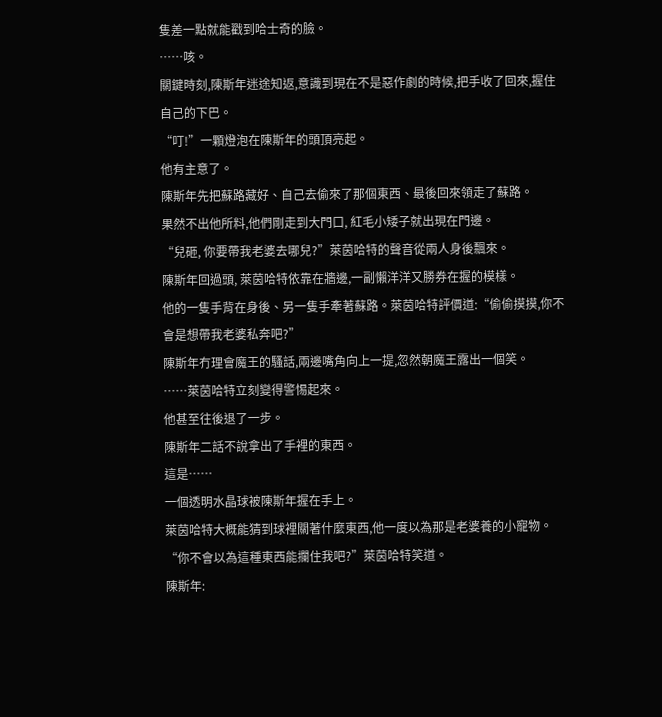隻差一點就能戳到哈士奇的臉。
……咳。
關鍵時刻,陳斯年迷途知返,意識到現在不是惡作劇的時候,把手收了回來,握住自己的下巴。
“叮!”一顆燈泡在陳斯年的頭頂亮起。
他有主意了。
陳斯年先把蘇路藏好、自己去偷來了那個東西、最後回來領走了蘇路。
果然不出他所料,他們剛走到大門口, 紅毛小矮子就出現在門邊。
“兒砸, 你要帶我老婆去哪兒?”萊茵哈特的聲音從兩人身後飄來。
陳斯年回過頭, 萊茵哈特依靠在牆邊,一副懶洋洋又勝券在握的模樣。
他的一隻手背在身後、另一隻手牽著蘇路。萊茵哈特評價道:“偷偷摸摸,你不會是想帶我老婆私奔吧?”
陳斯年冇理會魔王的騷話,兩邊嘴角向上一提,忽然朝魔王露出一個笑。
……萊茵哈特立刻變得警惕起來。
他甚至往後退了一步。
陳斯年二話不說拿出了手裡的東西。
這是……
一個透明水晶球被陳斯年握在手上。
萊茵哈特大概能猜到球裡關著什麼東西,他一度以為那是老婆養的小寵物。
“你不會以為這種東西能攔住我吧?”萊茵哈特笑道。
陳斯年: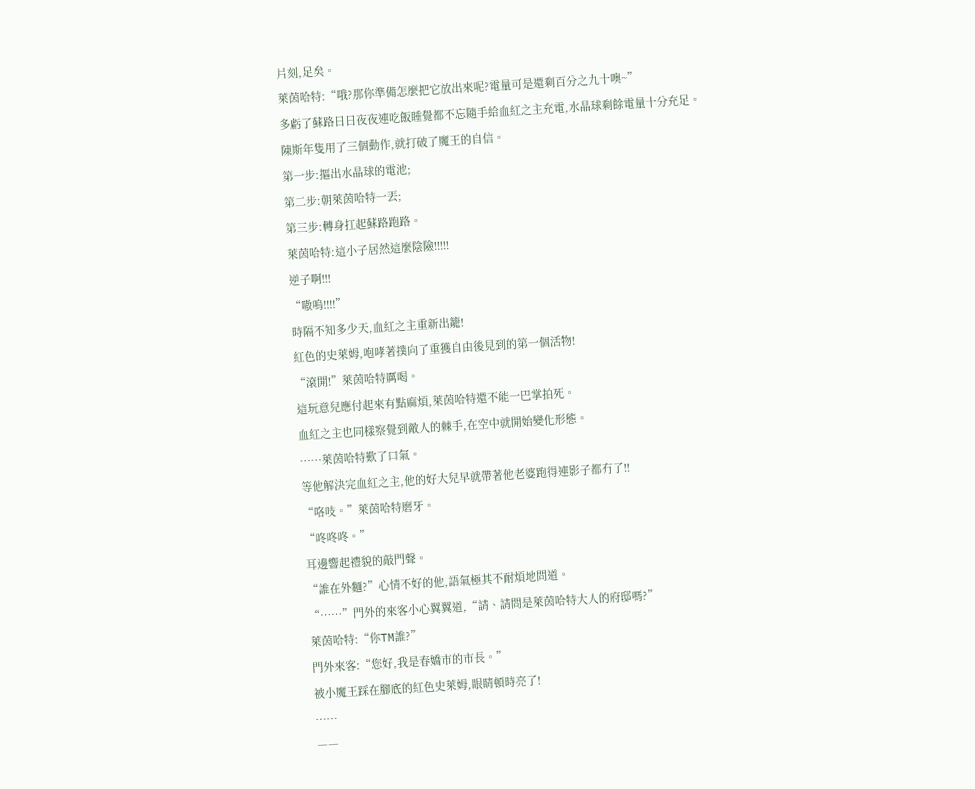片刻,足矣。
萊茵哈特:“哦?那你準備怎麼把它放出來呢?電量可是還剩百分之九十噢~”
多虧了蘇路日日夜夜連吃飯睡覺都不忘隨手給血紅之主充電,水晶球剩餘電量十分充足。
陳斯年隻用了三個動作,就打破了魔王的自信。
第一步:摳出水晶球的電池;
第二步:朝萊茵哈特一丟;
第三步:轉身扛起蘇路跑路。
萊茵哈特:這小子居然這麼陰險!!!!!
逆子啊!!!
“嗷嗚!!!!”
時隔不知多少天,血紅之主重新出籠!
紅色的史萊姆,咆哮著撲向了重獲自由後見到的第一個活物!
“滾開!”萊茵哈特厲喝。
這玩意兒應付起來有點麻煩,萊茵哈特還不能一巴掌拍死。
血紅之主也同樣察覺到敵人的棘手,在空中就開始變化形態。
……萊茵哈特歎了口氣。
等他解決完血紅之主,他的好大兒早就帶著他老婆跑得連影子都冇了!!
“咯吱。”萊茵哈特磨牙。
“咚咚咚。”
耳邊響起禮貌的敲門聲。
“誰在外麵?”心情不好的他,語氣極其不耐煩地問道。
“……”門外的來客小心翼翼道,“請、請問是萊茵哈特大人的府邸嗎?”
萊茵哈特:“你TM誰?”
門外來客:“您好,我是春嬌市的市長。”
被小魔王踩在腳底的紅色史萊姆,眼睛頓時亮了!
……
――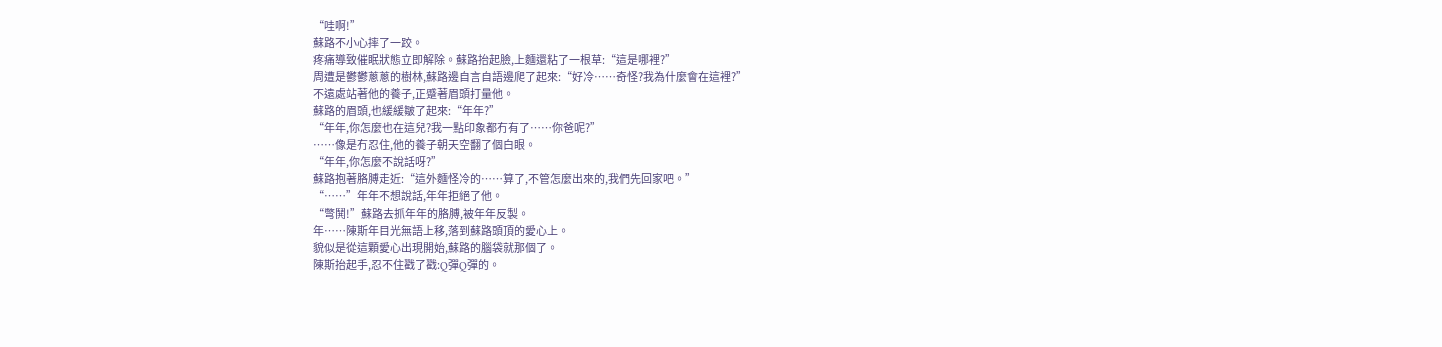“哇啊!”
蘇路不小心摔了一跤。
疼痛導致催眠狀態立即解除。蘇路抬起臉,上麵還粘了一根草:“這是哪裡?”
周遭是鬱鬱蔥蔥的樹林,蘇路邊自言自語邊爬了起來:“好冷……奇怪?我為什麼會在這裡?”
不遠處站著他的養子,正蹙著眉頭打量他。
蘇路的眉頭,也緩緩皺了起來:“年年?”
“年年,你怎麼也在這兒?我一點印象都冇有了……你爸呢?”
……像是冇忍住,他的養子朝天空翻了個白眼。
“年年,你怎麼不說話呀?”
蘇路抱著胳膊走近:“這外麵怪冷的……算了,不管怎麼出來的,我們先回家吧。”
“……”年年不想說話,年年拒絕了他。
“彆鬨!”蘇路去抓年年的胳膊,被年年反製。
年……陳斯年目光無語上移,落到蘇路頭頂的愛心上。
貌似是從這顆愛心出現開始,蘇路的腦袋就那個了。
陳斯抬起手,忍不住戳了戳:Q彈Q彈的。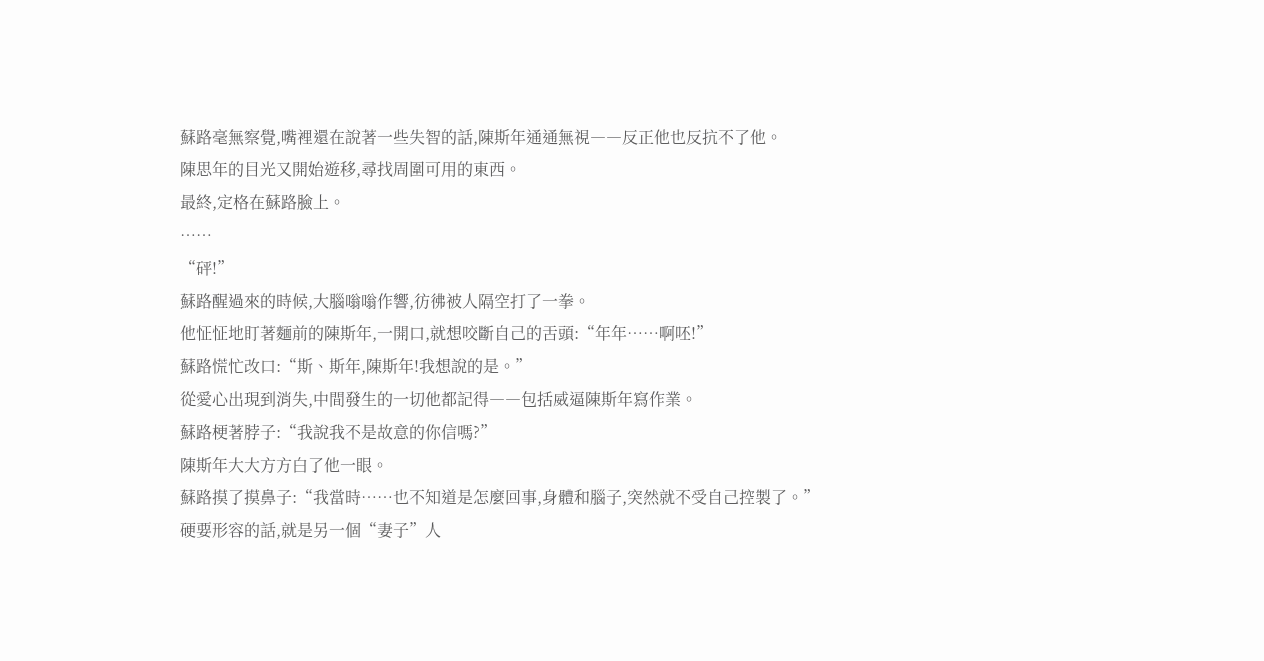蘇路毫無察覺,嘴裡還在說著一些失智的話,陳斯年通通無視――反正他也反抗不了他。
陳思年的目光又開始遊移,尋找周圍可用的東西。
最終,定格在蘇路臉上。
……
“砰!”
蘇路醒過來的時候,大腦嗡嗡作響,彷彿被人隔空打了一拳。
他怔怔地盯著麵前的陳斯年,一開口,就想咬斷自己的舌頭:“年年……啊呸!”
蘇路慌忙改口:“斯、斯年,陳斯年!我想說的是。”
從愛心出現到消失,中間發生的一切他都記得――包括威逼陳斯年寫作業。
蘇路梗著脖子:“我說我不是故意的你信嗎?”
陳斯年大大方方白了他一眼。
蘇路摸了摸鼻子:“我當時……也不知道是怎麼回事,身體和腦子,突然就不受自己控製了。”
硬要形容的話,就是另一個“妻子”人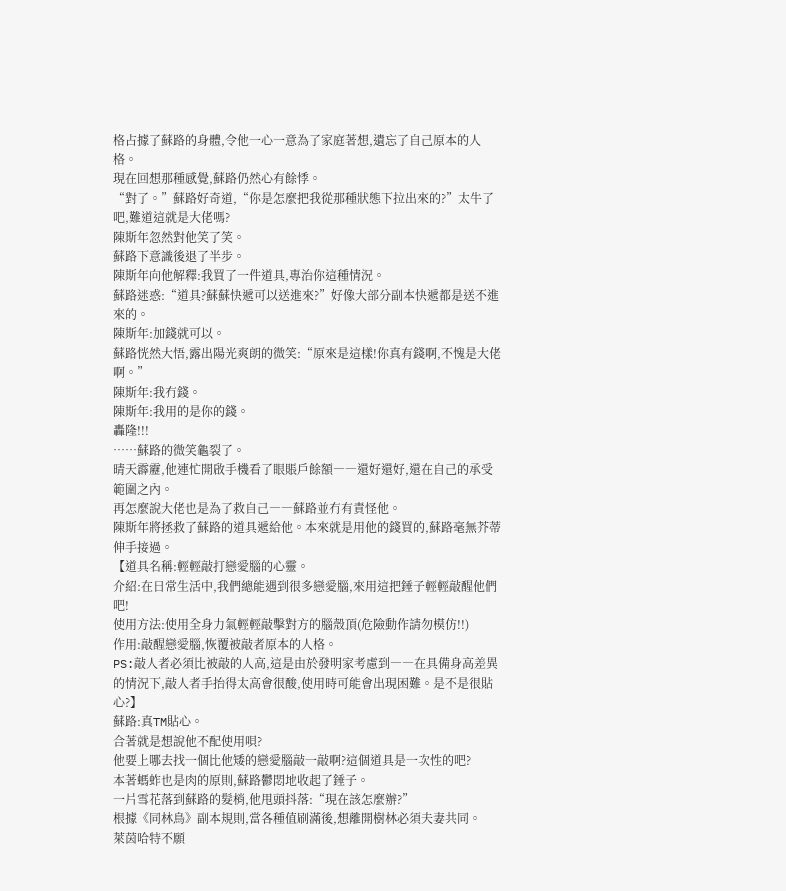格占據了蘇路的身體,令他一心一意為了家庭著想,遺忘了自己原本的人格。
現在回想那種感覺,蘇路仍然心有餘悸。
“對了。”蘇路好奇道,“你是怎麼把我從那種狀態下拉出來的?”太牛了吧,難道這就是大佬嗎?
陳斯年忽然對他笑了笑。
蘇路下意識後退了半步。
陳斯年向他解釋:我買了一件道具,專治你這種情況。
蘇路迷惑:“道具?蘇蘇快遞可以送進來?”好像大部分副本快遞都是送不進來的。
陳斯年:加錢就可以。
蘇路恍然大悟,露出陽光爽朗的微笑:“原來是這樣!你真有錢啊,不愧是大佬啊。”
陳斯年:我冇錢。
陳斯年:我用的是你的錢。
轟隆!!!
……蘇路的微笑龜裂了。
晴天霹靂,他連忙開啟手機看了眼賬戶餘額――還好還好,還在自己的承受範圍之內。
再怎麼說大佬也是為了救自己――蘇路並冇有責怪他。
陳斯年將拯救了蘇路的道具遞給他。本來就是用他的錢買的,蘇路毫無芥蒂伸手接過。
【道具名稱:輕輕敲打戀愛腦的心靈。
介紹:在日常生活中,我們總能遇到很多戀愛腦,來用這把錘子輕輕敲醒他們吧!
使用方法:使用全身力氣輕輕敲擊對方的腦殼頂(危險動作請勿模仿!!)
作用:敲醒戀愛腦,恢覆被敲者原本的人格。
PS:敲人者必須比被敲的人高,這是由於發明家考慮到――在具備身高差異的情況下,敲人者手抬得太高會很酸,使用時可能會出現困難。是不是很貼心?】
蘇路:真TM貼心。
合著就是想說他不配使用唄?
他要上哪去找一個比他矮的戀愛腦敲一敲啊?這個道具是一次性的吧?
本著螞蚱也是肉的原則,蘇路鬱悶地收起了錘子。
一片雪花落到蘇路的髮梢,他甩頭抖落:“現在該怎麼辦?”
根據《同林鳥》副本規則,當各種值刷滿後,想離開樹林必須夫妻共同。
萊茵哈特不願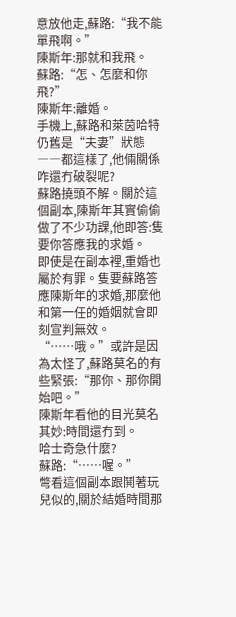意放他走,蘇路:“我不能單飛啊。”
陳斯年:那就和我飛。
蘇路:“怎、怎麼和你飛?”
陳斯年:離婚。
手機上,蘇路和萊茵哈特仍舊是“夫妻”狀態――都這樣了,他倆關係咋還冇破裂呢?
蘇路撓頭不解。關於這個副本,陳斯年其實偷偷做了不少功課,他即答:隻要你答應我的求婚。
即使是在副本裡,重婚也屬於有罪。隻要蘇路答應陳斯年的求婚,那麼他和第一任的婚姻就會即刻宣判無效。
“……哦。”或許是因為太怪了,蘇路莫名的有些緊張:“那你、那你開始吧。”
陳斯年看他的目光莫名其妙:時間還冇到。
哈士奇急什麼?
蘇路:“……喔。”
彆看這個副本跟鬨著玩兒似的,關於結婚時間那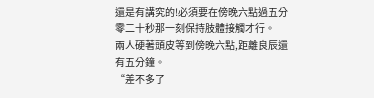還是有講究的!必須要在傍晚六點過五分零二十秒那一刻保持肢體接觸才行。
兩人硬著頭皮等到傍晚六點,距離良辰還有五分鐘。
“差不多了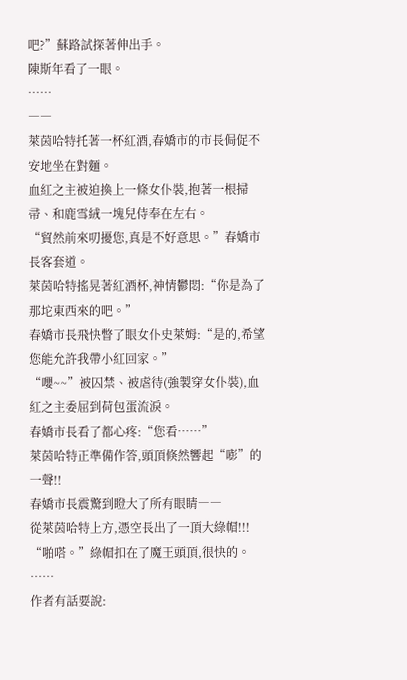吧?”蘇路試探著伸出手。
陳斯年看了一眼。
……
――
萊茵哈特托著一杯紅酒,春嬌市的市長侷促不安地坐在對麵。
血紅之主被迫換上一條女仆裝,抱著一根掃帚、和鹿雪絨一塊兒侍奉在左右。
“貿然前來叨擾您,真是不好意思。”春嬌市長客套道。
萊茵哈特搖晃著紅酒杯,神情鬱悶:“你是為了那坨東西來的吧。”
春嬌市長飛快瞥了眼女仆史萊姆:“是的,希望您能允許我帶小紅回家。”
“嚶~~”被囚禁、被虐待(強製穿女仆裝),血紅之主委屈到荷包蛋流淚。
春嬌市長看了都心疼:“您看……”
萊茵哈特正準備作答,頭頂倏然響起“嘭”的一聲!!
春嬌市長震驚到瞪大了所有眼睛――
從萊茵哈特上方,憑空長出了一頂大綠帽!!!
“啪嗒。”綠帽扣在了魔王頭頂,很快的。
……
作者有話要說: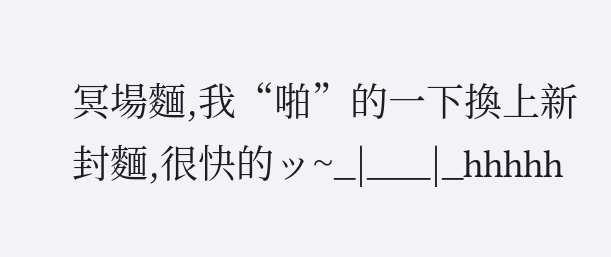冥場麵,我“啪”的一下換上新封麵,很快的ッ~_|___|_hhhhh